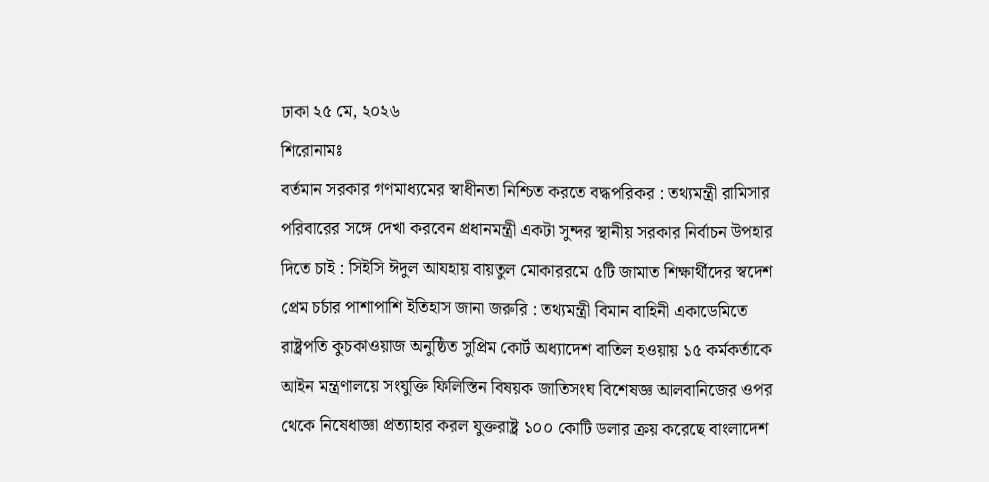ঢাকা ২৫ মে, ২০২৬
শিরোনামঃ
বর্তমান সরকার গণমাধ্যমের স্বাধীনতা নিশ্চিত করতে বদ্ধপরিকর : তথ্যমন্ত্রী রামিসার পরিবারের সঙ্গে দেখা করবেন প্রধানমন্ত্রী একটা সুন্দর স্থানীয় সরকার নির্বাচন উপহার দিতে চাই : সিইসি ঈদুল আযহায় বায়তুল মোকাররমে ৫টি জামাত শিক্ষার্থীদের স্বদেশ প্রেম চর্চার পাশাপাশি ইতিহাস জানা জরুরি : তথ্যমন্ত্রী বিমান বাহিনী একাডেমিতে রাষ্ট্রপতি কুচকাওয়াজ অনুষ্ঠিত সুপ্রিম কোর্ট অধ্যাদেশ বাতিল হওয়ায় ১৫ কর্মকর্তাকে আইন মন্ত্রণালয়ে সংযুক্তি ফিলিস্তিন বিষয়ক জাতিসংঘ বিশেষজ্ঞ আলবানিজের ওপর থেকে নিষেধাজ্ঞা প্রত্যাহার করল যুক্তরাষ্ট্র ১০০ কোটি ডলার ক্রয় করেছে বাংলাদেশ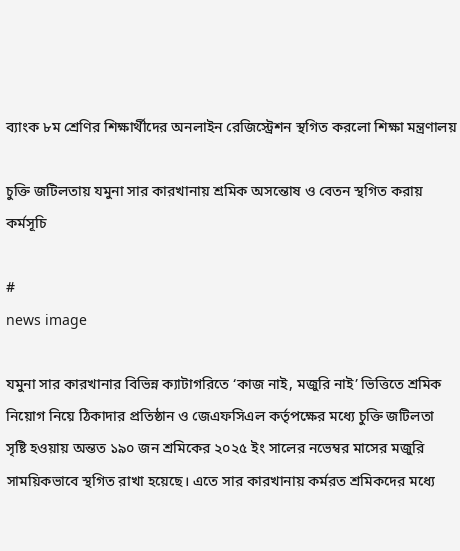ব্যাংক ৮ম শ্রেণির শিক্ষার্থীদের অনলাইন রেজিস্ট্রেশন স্থগিত করলো শিক্ষা মন্ত্রণালয়

চুক্তি জটিলতায় যমুনা সার কারখানায় শ্রমিক অসন্তোষ ও বেতন স্থগিত করায় কর্মসূচি

#
news image

যমুনা সার কারখানার বিভিন্ন ক্যাটাগরিতে ‘কাজ নাই, মজুরি নাই’ ভিত্তিতে শ্রমিক নিয়োগ নিয়ে ঠিকাদার প্রতিষ্ঠান ও জেএফসিএল কর্তৃপক্ষের মধ্যে চুক্তি জটিলতা সৃষ্টি হওয়ায় অন্তত ১৯০ জন শ্রমিকের ২০২৫ ইং সালের নভেম্বর মাসের মজুরি সাময়িকভাবে স্থগিত রাখা হয়েছে। এতে সার কারখানায় কর্মরত শ্রমিকদের মধ্যে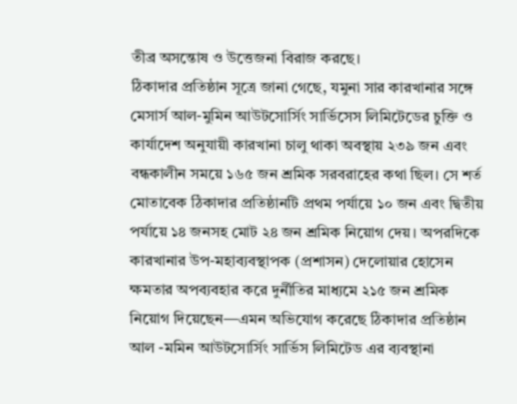তীব্র অসন্তোষ ও উত্তেজনা বিরাজ করছে।
ঠিকাদার প্রতিষ্ঠান সূত্রে জানা গেছে, যমুনা সার কারখানার সঙ্গে মেসার্স আল-মুমিন আউটসোর্সিং সার্ভিসেস লিমিটেডের চুক্তি ও কার্যাদেশ অনুযায়ী কারখানা চালু থাকা অবস্থায় ২৩৯ জন এবং বন্ধকালীন সময়ে ১৬৫ জন শ্রমিক সরবরাহের কথা ছিল। সে শর্ত মোতাবেক ঠিকাদার প্রতিষ্ঠানটি প্রথম পর্যায়ে ১০ জন এবং দ্বিতীয় পর্যায়ে ১৪ জনসহ মোট ২৪ জন শ্রমিক নিয়োগ দেয়। অপরদিকে কারখানার উপ-মহাব্যবস্থাপক (প্রশাসন) দেলোয়ার হোসেন ক্ষমতার অপব্যবহার করে দুর্নীতির মাধ্যমে ২১৫ জন শ্রমিক নিয়োগ দিয়েছেন—এমন অভিযোগ করেছে ঠিকাদার প্রতিষ্ঠান আল -মমিন আউটসোর্সিং সার্ভিস লিমিটেড এর ব্যবস্থানা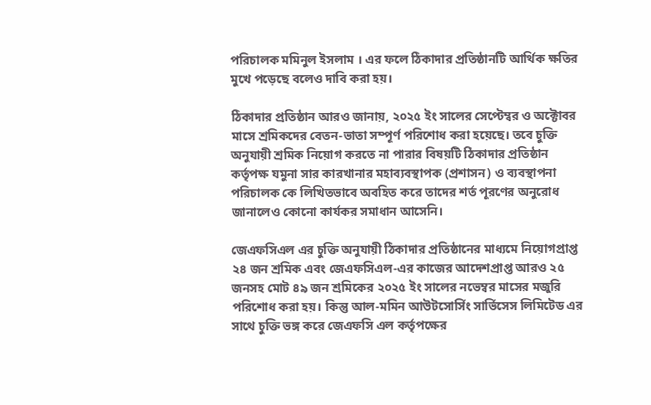পরিচালক মমিনুল ইসলাম । এর ফলে ঠিকাদার প্রতিষ্ঠানটি আর্থিক ক্ষতির মুখে পড়েছে বলেও দাবি করা হয়।

ঠিকাদার প্রতিষ্ঠান আরও জানায়, ২০২৫ ইং সালের সেপ্টেম্বর ও অক্টোবর মাসে শ্রমিকদের বেতন-ভাতা সম্পূর্ণ পরিশোধ করা হয়েছে। তবে চুক্তি অনুযায়ী শ্রমিক নিয়োগ করতে না পারার বিষয়টি ঠিকাদার প্রতিষ্ঠান কর্তৃপক্ষ যমুনা সার কারখানার মহাব্যবস্থাপক (প্রশাসন) ও ব্যবস্থাপনা পরিচালক কে লিখিতভাবে অবহিত করে তাদের শর্ত পূরণের অনুরোধ জানালেও কোনো কার্যকর সমাধান আসেনি।

জেএফসিএল এর চুক্তি অনুযায়ী ঠিকাদার প্রতিষ্ঠানের মাধ্যমে নিয়োগপ্রাপ্ত ২৪ জন শ্রমিক এবং জেএফসিএল-এর কাজের আদেশপ্রাপ্ত আরও ২৫ জনসহ মোট ৪৯ জন শ্রমিকের ২০২৫ ইং সালের নভেম্বর মাসের মজুরি পরিশোধ করা হয়। কিন্তু আল-মমিন আউটসোর্সিং সার্ভিসেস লিমিটেড এর সাথে চুক্তি ভঙ্গ করে জেএফসি এল কর্তৃপক্ষের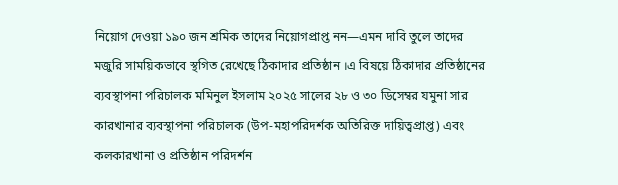নিয়োগ দেওয়া ১৯০ জন শ্রমিক তাদের নিয়োগপ্রাপ্ত নন—এমন দাবি তুলে তাদের মজুরি সাময়িকভাবে স্থগিত রেখেছে ঠিকাদার প্রতিষ্ঠান ।এ বিষয়ে ঠিকাদার প্রতিষ্ঠানের ব্যবস্থাপনা পরিচালক মমিনুল ইসলাম ২০২৫ সালের ২৮ ও ৩০ ডিসেম্বর যমুনা সার কারখানার ব্যবস্থাপনা পরিচালক (উপ-মহাপরিদর্শক অতিরিক্ত দায়িত্বপ্রাপ্ত) এবং কলকারখানা ও প্রতিষ্ঠান পরিদর্শন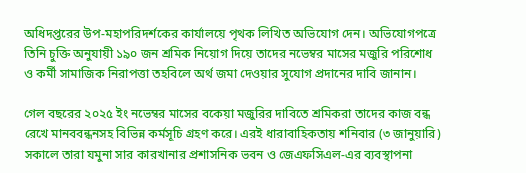অধিদপ্তরের উপ-মহাপরিদর্শকের কার্যালয়ে পৃথক লিখিত অভিযোগ দেন। অভিযোগপত্রে তিনি চুক্তি অনুযায়ী ১৯০ জন শ্রমিক নিয়োগ দিয়ে তাদের নভেম্বর মাসের মজুরি পরিশোধ ও কর্মী সামাজিক নিরাপত্তা তহবিলে অর্থ জমা দেওয়ার সুযোগ প্রদানের দাবি জানান।

গেল বছরের ২০২৫ ইং নভেম্বর মাসের বকেয়া মজুরির দাবিতে শ্রমিকরা তাদের কাজ বন্ধ রেখে মানববন্ধনসহ বিভিন্ন কর্মসূচি গ্রহণ করে। এরই ধারাবাহিকতায় শনিবার (৩ জানুয়ারি) সকালে তারা যমুনা সার কারখানার প্রশাসনিক ভবন ও জেএফসিএল-এর ব্যবস্থাপনা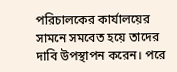পরিচালকের কার্যালয়ের সামনে সমবেত হয়ে তাদের দাবি উপস্থাপন করেন। পরে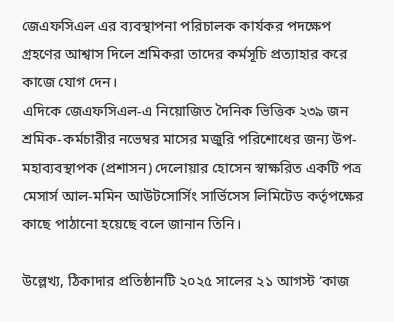জেএফসিএল এর ব্যবস্থাপনা পরিচালক কার্যকর পদক্ষেপ গ্রহণের আশ্বাস দিলে শ্রমিকরা তাদের কর্মসূচি প্রত্যাহার করে কাজে যোগ দেন।
এদিকে জেএফসিএল-এ নিয়োজিত দৈনিক ভিত্তিক ২৩৯ জন শ্রমিক-কর্মচারীর নভেম্বর মাসের মজুরি পরিশোধের জন্য উপ-মহাব্যবস্থাপক (প্রশাসন) দেলোয়ার হোসেন স্বাক্ষরিত একটি পত্র মেসার্স আল-মমিন আউটসোর্সিং সার্ভিসেস লিমিটেড কর্তৃপক্ষের কাছে পাঠানো হয়েছে বলে জানান তিনি।

উল্লেখ্য, ঠিকাদার প্রতিষ্ঠানটি ২০২৫ সালের ২১ আগস্ট ‘কাজ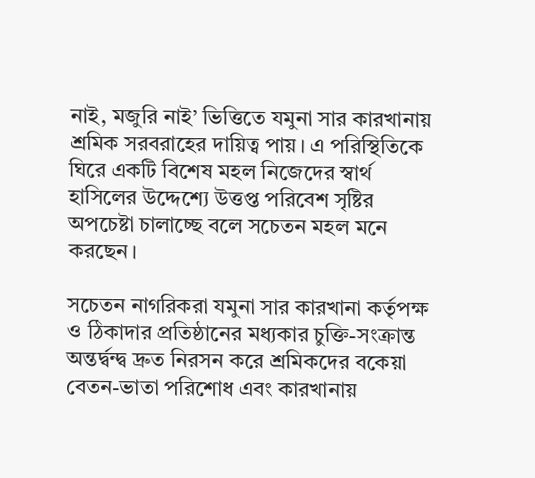নাই, মজুরি নাই’ ভিত্তিতে যমুনা সার কারখানায় শ্রমিক সরবরাহের দায়িত্ব পায়। এ পরিস্থিতিকে ঘিরে একটি বিশেষ মহল নিজেদের স্বার্থ হাসিলের উদ্দেশ্যে উত্তপ্ত পরিবেশ সৃষ্টির অপচেষ্টা চালাচ্ছে বলে সচেতন মহল মনে করছেন।

সচেতন নাগরিকরা যমুনা সার কারখানা কর্তৃপক্ষ ও ঠিকাদার প্রতিষ্ঠানের মধ্যকার চুক্তি-সংক্রান্ত অন্তর্দ্বন্দ্ব দ্রুত নিরসন করে শ্রমিকদের বকেয়া বেতন-ভাতা পরিশোধ এবং কারখানায়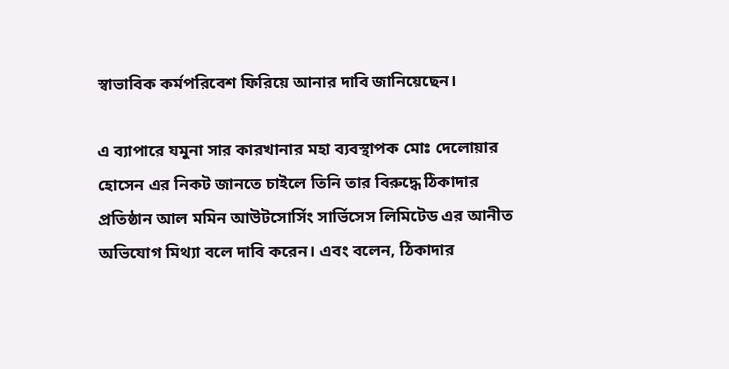স্বাভাবিক কর্মপরিবেশ ফিরিয়ে আনার দাবি জানিয়েছেন।

এ ব্যাপারে যমুনা সার কারখানার মহা ব্যবস্থাপক মোঃ দেলোয়ার হোসেন এর নিকট জানতে চাইলে তিনি তার বিরুদ্ধে ঠিকাদার প্রতিষ্ঠান আল মমিন আউটসোর্সিং সার্ভিসেস লিমিটেড এর আনীত অভিযোগ মিথ্যা বলে দাবি করেন। এবং বলেন, ঠিকাদার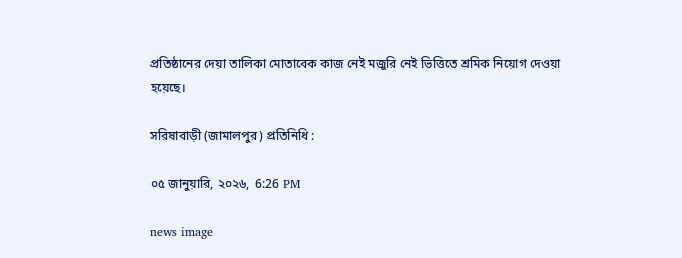প্রতিষ্ঠানের দেয়া তালিকা মোতাবেক কাজ নেই মজুরি নেই ভিত্তিতে শ্রমিক নিয়োগ দেওয়া হয়েছে।

সরিষাবাড়ী (জামালপুর) প্রতিনিধি :

০৫ জানুয়ারি, ২০২৬,  6:26 PM

news image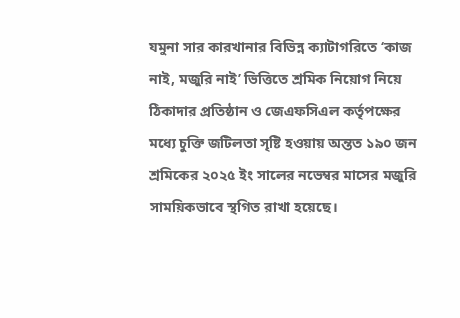যমুনা সার কারখানার বিভিন্ন ক্যাটাগরিতে ‘কাজ নাই, মজুরি নাই’ ভিত্তিতে শ্রমিক নিয়োগ নিয়ে ঠিকাদার প্রতিষ্ঠান ও জেএফসিএল কর্তৃপক্ষের মধ্যে চুক্তি জটিলতা সৃষ্টি হওয়ায় অন্তত ১৯০ জন শ্রমিকের ২০২৫ ইং সালের নভেম্বর মাসের মজুরি সাময়িকভাবে স্থগিত রাখা হয়েছে।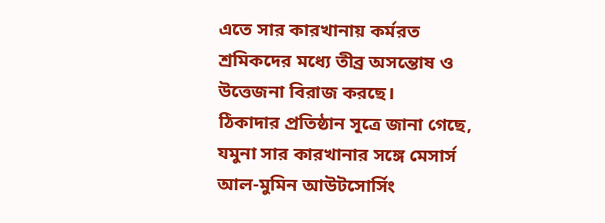এতে সার কারখানায় কর্মরত শ্রমিকদের মধ্যে তীব্র অসন্তোষ ও উত্তেজনা বিরাজ করছে।
ঠিকাদার প্রতিষ্ঠান সূত্রে জানা গেছে, যমুনা সার কারখানার সঙ্গে মেসার্স আল-মুমিন আউটসোর্সিং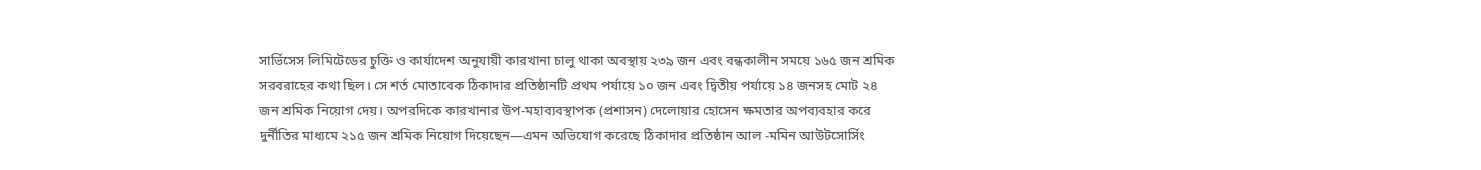সার্ভিসেস লিমিটেডের চুক্তি ও কার্যাদেশ অনুযায়ী কারখানা চালু থাকা অবস্থায় ২৩৯ জন এবং বন্ধকালীন সময়ে ১৬৫ জন শ্রমিক সরবরাহের কথা ছিল। সে শর্ত মোতাবেক ঠিকাদার প্রতিষ্ঠানটি প্রথম পর্যায়ে ১০ জন এবং দ্বিতীয় পর্যায়ে ১৪ জনসহ মোট ২৪ জন শ্রমিক নিয়োগ দেয়। অপরদিকে কারখানার উপ-মহাব্যবস্থাপক (প্রশাসন) দেলোয়ার হোসেন ক্ষমতার অপব্যবহার করে দুর্নীতির মাধ্যমে ২১৫ জন শ্রমিক নিয়োগ দিয়েছেন—এমন অভিযোগ করেছে ঠিকাদার প্রতিষ্ঠান আল -মমিন আউটসোর্সিং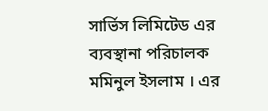সার্ভিস লিমিটেড এর ব্যবস্থানা পরিচালক মমিনুল ইসলাম । এর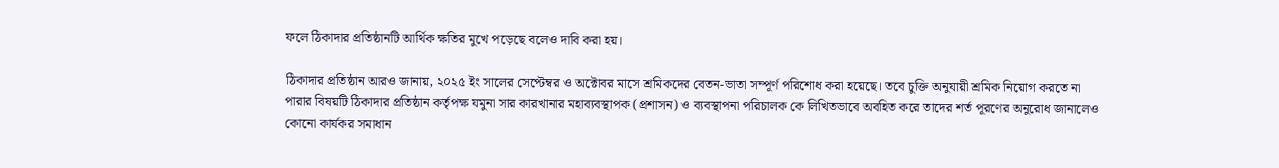ফলে ঠিকাদার প্রতিষ্ঠানটি আর্থিক ক্ষতির মুখে পড়েছে বলেও দাবি করা হয়।

ঠিকাদার প্রতিষ্ঠান আরও জানায়, ২০২৫ ইং সালের সেপ্টেম্বর ও অক্টোবর মাসে শ্রমিকদের বেতন-ভাতা সম্পূর্ণ পরিশোধ করা হয়েছে। তবে চুক্তি অনুযায়ী শ্রমিক নিয়োগ করতে না পারার বিষয়টি ঠিকাদার প্রতিষ্ঠান কর্তৃপক্ষ যমুনা সার কারখানার মহাব্যবস্থাপক (প্রশাসন) ও ব্যবস্থাপনা পরিচালক কে লিখিতভাবে অবহিত করে তাদের শর্ত পূরণের অনুরোধ জানালেও কোনো কার্যকর সমাধান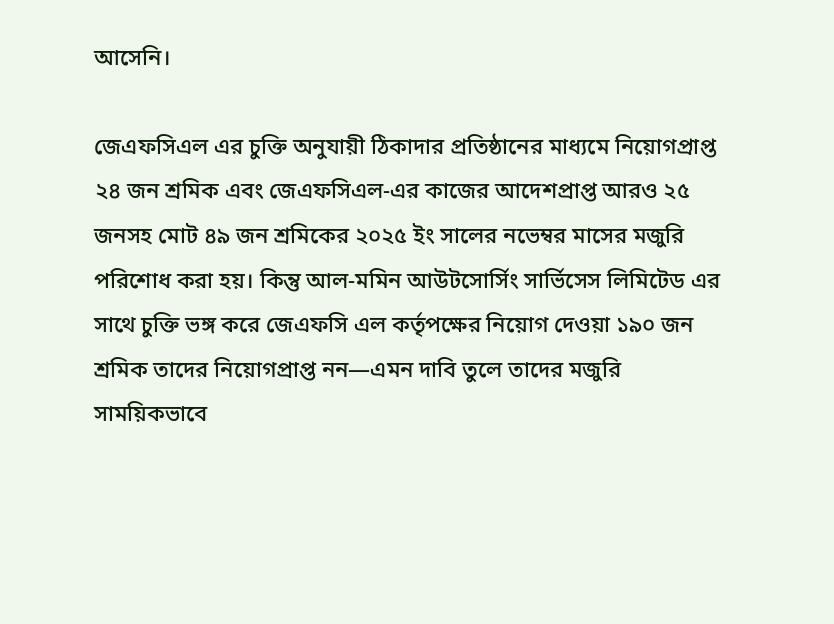আসেনি।

জেএফসিএল এর চুক্তি অনুযায়ী ঠিকাদার প্রতিষ্ঠানের মাধ্যমে নিয়োগপ্রাপ্ত ২৪ জন শ্রমিক এবং জেএফসিএল-এর কাজের আদেশপ্রাপ্ত আরও ২৫ জনসহ মোট ৪৯ জন শ্রমিকের ২০২৫ ইং সালের নভেম্বর মাসের মজুরি পরিশোধ করা হয়। কিন্তু আল-মমিন আউটসোর্সিং সার্ভিসেস লিমিটেড এর সাথে চুক্তি ভঙ্গ করে জেএফসি এল কর্তৃপক্ষের নিয়োগ দেওয়া ১৯০ জন শ্রমিক তাদের নিয়োগপ্রাপ্ত নন—এমন দাবি তুলে তাদের মজুরি সাময়িকভাবে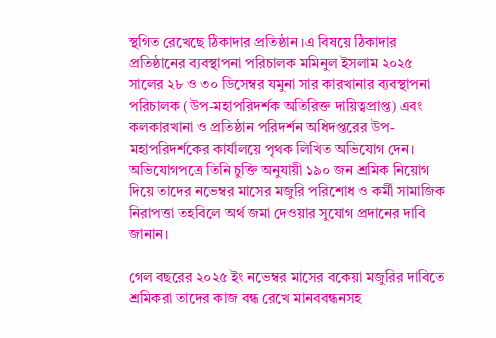স্থগিত রেখেছে ঠিকাদার প্রতিষ্ঠান ।এ বিষয়ে ঠিকাদার প্রতিষ্ঠানের ব্যবস্থাপনা পরিচালক মমিনুল ইসলাম ২০২৫ সালের ২৮ ও ৩০ ডিসেম্বর যমুনা সার কারখানার ব্যবস্থাপনা পরিচালক (উপ-মহাপরিদর্শক অতিরিক্ত দায়িত্বপ্রাপ্ত) এবং কলকারখানা ও প্রতিষ্ঠান পরিদর্শন অধিদপ্তরের উপ-মহাপরিদর্শকের কার্যালয়ে পৃথক লিখিত অভিযোগ দেন। অভিযোগপত্রে তিনি চুক্তি অনুযায়ী ১৯০ জন শ্রমিক নিয়োগ দিয়ে তাদের নভেম্বর মাসের মজুরি পরিশোধ ও কর্মী সামাজিক নিরাপত্তা তহবিলে অর্থ জমা দেওয়ার সুযোগ প্রদানের দাবি জানান।

গেল বছরের ২০২৫ ইং নভেম্বর মাসের বকেয়া মজুরির দাবিতে শ্রমিকরা তাদের কাজ বন্ধ রেখে মানববন্ধনসহ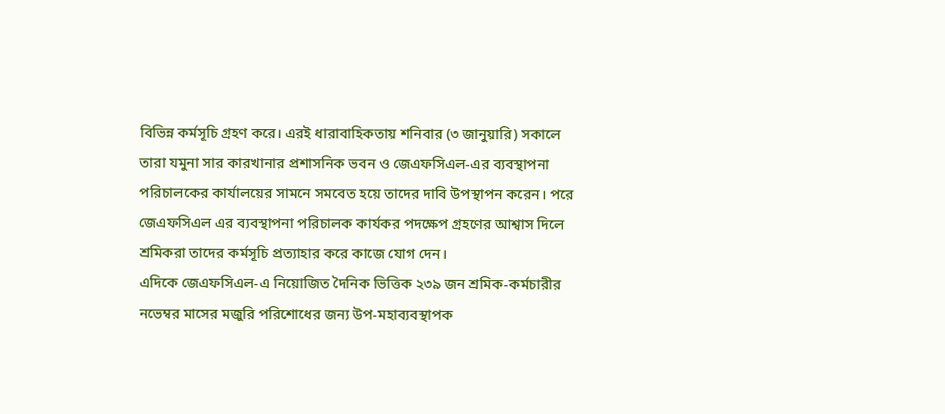বিভিন্ন কর্মসূচি গ্রহণ করে। এরই ধারাবাহিকতায় শনিবার (৩ জানুয়ারি) সকালে তারা যমুনা সার কারখানার প্রশাসনিক ভবন ও জেএফসিএল-এর ব্যবস্থাপনা পরিচালকের কার্যালয়ের সামনে সমবেত হয়ে তাদের দাবি উপস্থাপন করেন। পরে জেএফসিএল এর ব্যবস্থাপনা পরিচালক কার্যকর পদক্ষেপ গ্রহণের আশ্বাস দিলে শ্রমিকরা তাদের কর্মসূচি প্রত্যাহার করে কাজে যোগ দেন।
এদিকে জেএফসিএল-এ নিয়োজিত দৈনিক ভিত্তিক ২৩৯ জন শ্রমিক-কর্মচারীর নভেম্বর মাসের মজুরি পরিশোধের জন্য উপ-মহাব্যবস্থাপক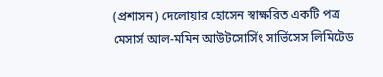(প্রশাসন) দেলোয়ার হোসেন স্বাক্ষরিত একটি পত্র মেসার্স আল-মমিন আউটসোর্সিং সার্ভিসেস লিমিটেড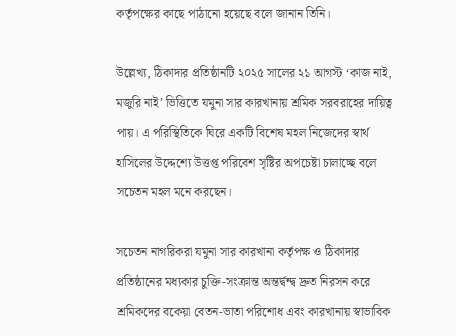কর্তৃপক্ষের কাছে পাঠানো হয়েছে বলে জানান তিনি।

উল্লেখ্য, ঠিকাদার প্রতিষ্ঠানটি ২০২৫ সালের ২১ আগস্ট ‘কাজ নাই, মজুরি নাই’ ভিত্তিতে যমুনা সার কারখানায় শ্রমিক সরবরাহের দায়িত্ব পায়। এ পরিস্থিতিকে ঘিরে একটি বিশেষ মহল নিজেদের স্বার্থ হাসিলের উদ্দেশ্যে উত্তপ্ত পরিবেশ সৃষ্টির অপচেষ্টা চালাচ্ছে বলে সচেতন মহল মনে করছেন।

সচেতন নাগরিকরা যমুনা সার কারখানা কর্তৃপক্ষ ও ঠিকাদার প্রতিষ্ঠানের মধ্যকার চুক্তি-সংক্রান্ত অন্তর্দ্বন্দ্ব দ্রুত নিরসন করে শ্রমিকদের বকেয়া বেতন-ভাতা পরিশোধ এবং কারখানায় স্বাভাবিক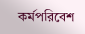কর্মপরিবেশ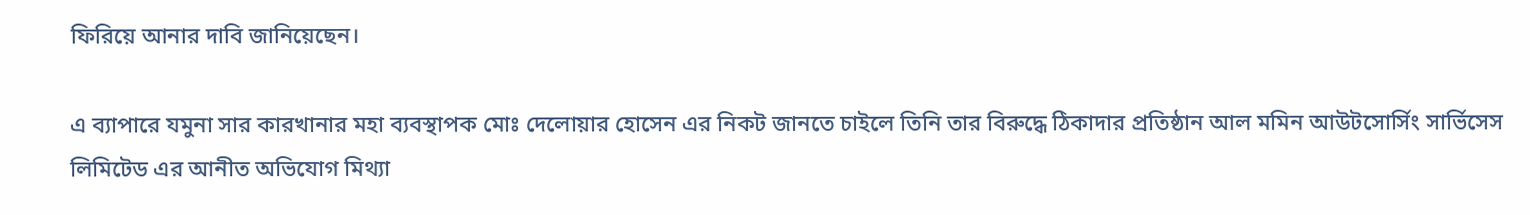ফিরিয়ে আনার দাবি জানিয়েছেন।

এ ব্যাপারে যমুনা সার কারখানার মহা ব্যবস্থাপক মোঃ দেলোয়ার হোসেন এর নিকট জানতে চাইলে তিনি তার বিরুদ্ধে ঠিকাদার প্রতিষ্ঠান আল মমিন আউটসোর্সিং সার্ভিসেস লিমিটেড এর আনীত অভিযোগ মিথ্যা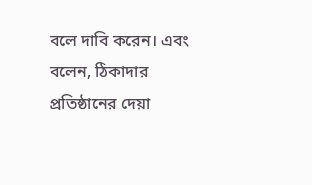বলে দাবি করেন। এবং বলেন, ঠিকাদার প্রতিষ্ঠানের দেয়া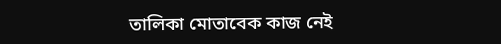তালিকা মোতাবেক কাজ নেই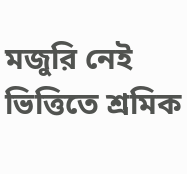মজুরি নেই ভিত্তিতে শ্রমিক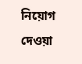নিয়োগ দেওয়া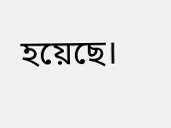হয়েছে।